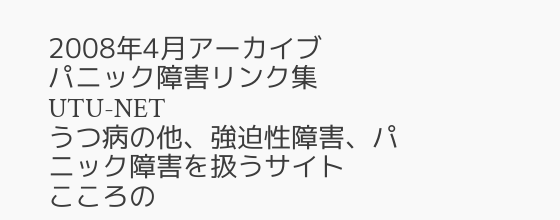2008年4月アーカイブ
パニック障害リンク集
UTU-NET
うつ病の他、強迫性障害、パニック障害を扱うサイト
こころの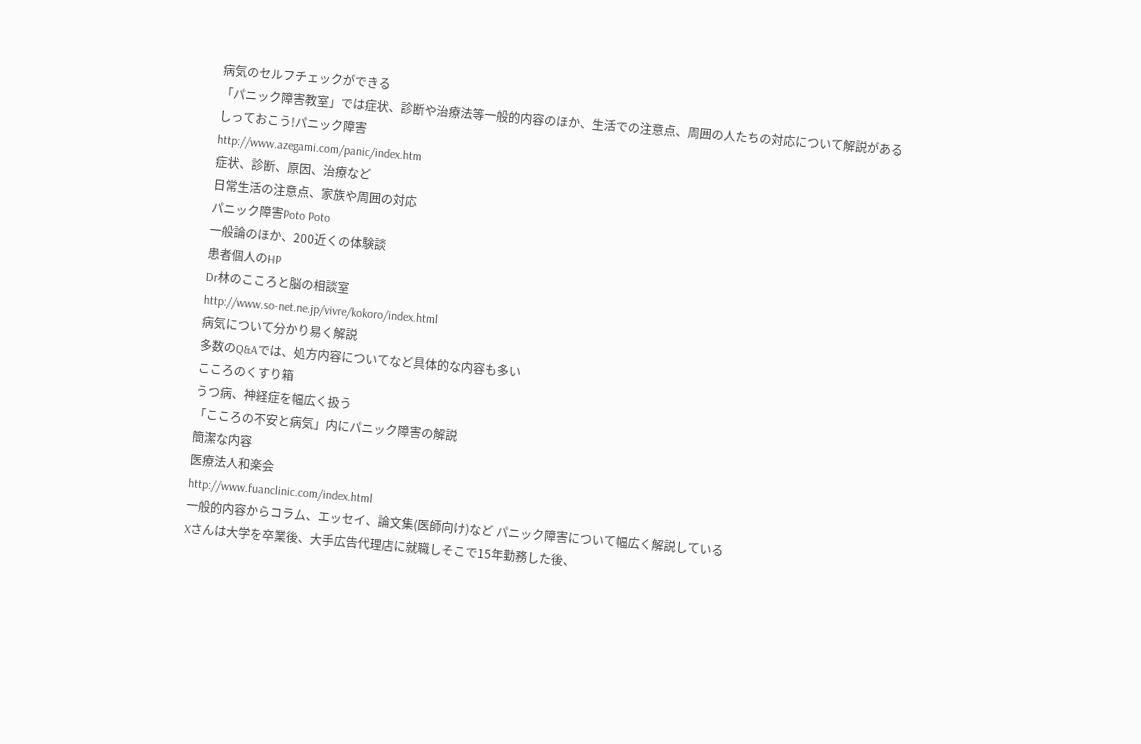病気のセルフチェックができる
「パニック障害教室」では症状、診断や治療法等一般的内容のほか、生活での注意点、周囲の人たちの対応について解説がある
しっておこう!パニック障害
http://www.azegami.com/panic/index.htm
症状、診断、原因、治療など
日常生活の注意点、家族や周囲の対応
パニック障害Poto Poto
一般論のほか、200近くの体験談
患者個人のHP
Dr林のこころと脳の相談室
http://www.so-net.ne.jp/vivre/kokoro/index.html
病気について分かり易く解説
多数のQ&Aでは、処方内容についてなど具体的な内容も多い
こころのくすり箱
うつ病、神経症を幅広く扱う
「こころの不安と病気」内にパニック障害の解説
簡潔な内容
医療法人和楽会
http://www.fuanclinic.com/index.html
一般的内容からコラム、エッセイ、論文集(医師向け)など パニック障害について幅広く解説している
Xさんは大学を卒業後、大手広告代理店に就職しそこで15年勤務した後、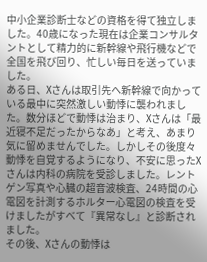中小企業診断士などの資格を得て独立しました。40歳になった現在は企業コンサルタントとして精力的に新幹線や飛行機などで全国を飛び回り、忙しい毎日を送っていました。
ある日、Xさんは取引先へ新幹線で向かっている最中に突然激しい動悸に襲われました。数分ほどで動悸は治まり、Xさんは「最近寝不足だったからなあ」と考え、あまり気に留めませんでした。しかしその後度々動悸を自覚するようになり、不安に思ったXさんは内科の病院を受診しました。レントゲン写真や心臓の超音波検査、24時間の心電図を計測するホルター心電図の検査を受けましたがすべて『異常なし』と診断されました。
その後、Xさんの動悸は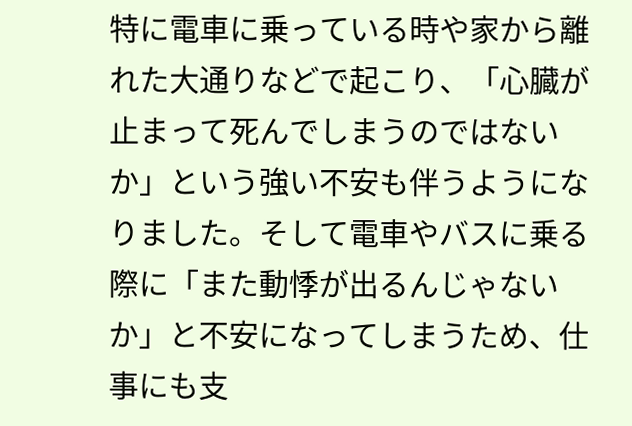特に電車に乗っている時や家から離れた大通りなどで起こり、「心臓が止まって死んでしまうのではないか」という強い不安も伴うようになりました。そして電車やバスに乗る際に「また動悸が出るんじゃないか」と不安になってしまうため、仕事にも支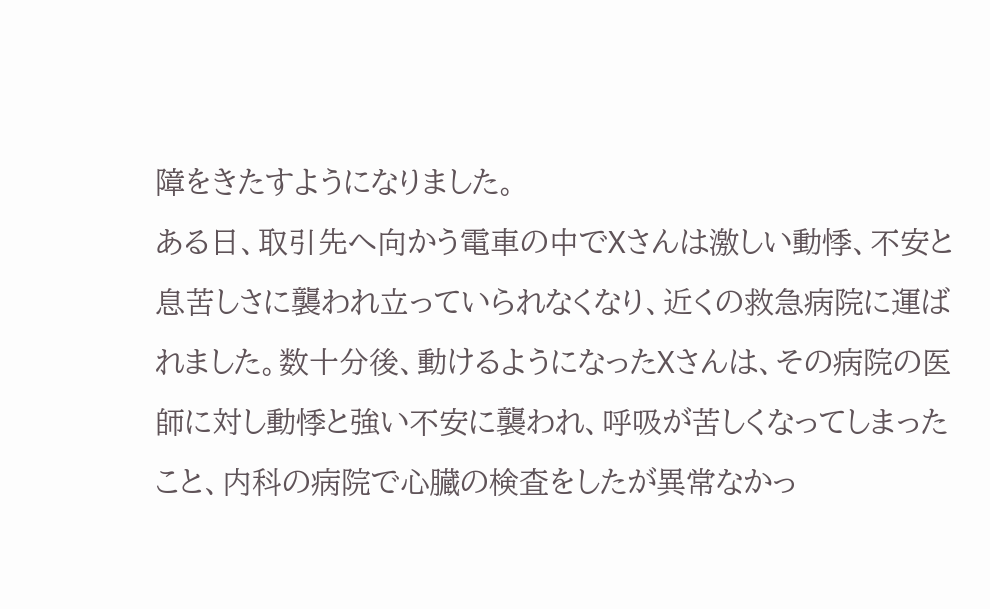障をきたすようになりました。
ある日、取引先へ向かう電車の中でXさんは激しい動悸、不安と息苦しさに襲われ立っていられなくなり、近くの救急病院に運ばれました。数十分後、動けるようになったXさんは、その病院の医師に対し動悸と強い不安に襲われ、呼吸が苦しくなってしまったこと、内科の病院で心臓の検査をしたが異常なかっ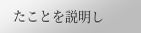たことを説明し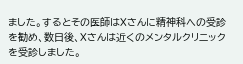ました。するとその医師はXさんに精神科への受診を勧め、数日後、Xさんは近くのメンタルクリニックを受診しました。